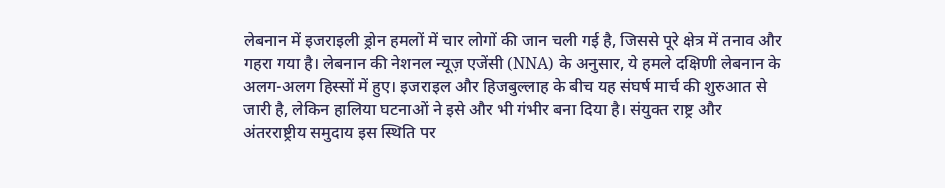लेबनान में इजराइली ड्रोन हमलों में चार लोगों की जान चली गई है, जिससे पूरे क्षेत्र में तनाव और गहरा गया है। लेबनान की नेशनल न्यूज़ एजेंसी (NNA) के अनुसार, ये हमले दक्षिणी लेबनान के अलग-अलग हिस्सों में हुए। इजराइल और हिजबुल्लाह के बीच यह संघर्ष मार्च की शुरुआत से जारी है, लेकिन हालिया घटनाओं ने इसे और भी गंभीर बना दिया है। संयुक्त राष्ट्र और अंतरराष्ट्रीय समुदाय इस स्थिति पर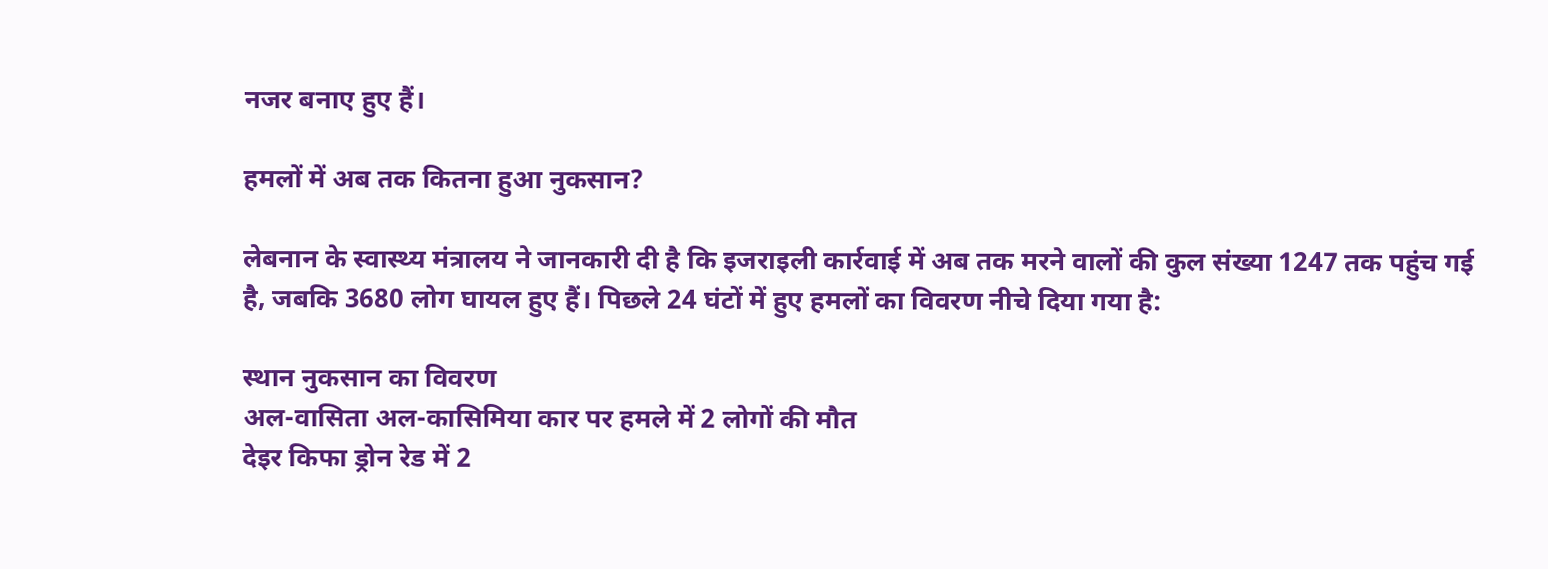नजर बनाए हुए हैं।

हमलों में अब तक कितना हुआ नुकसान?

लेबनान के स्वास्थ्य मंत्रालय ने जानकारी दी है कि इजराइली कार्रवाई में अब तक मरने वालों की कुल संख्या 1247 तक पहुंच गई है, जबकि 3680 लोग घायल हुए हैं। पिछले 24 घंटों में हुए हमलों का विवरण नीचे दिया गया है:

स्थान नुकसान का विवरण
अल-वासिता अल-कासिमिया कार पर हमले में 2 लोगों की मौत
देइर किफा ड्रोन रेड में 2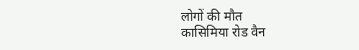लोगों की मौत
कासिमिया रोड वैन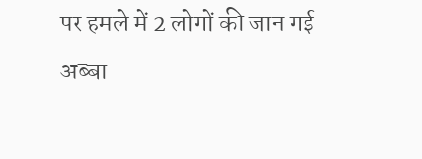पर हमले में 2 लोगों की जान गई
अब्बा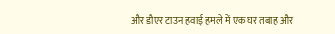और डौएर टाउन हवाई हमले में एक घर तबाह और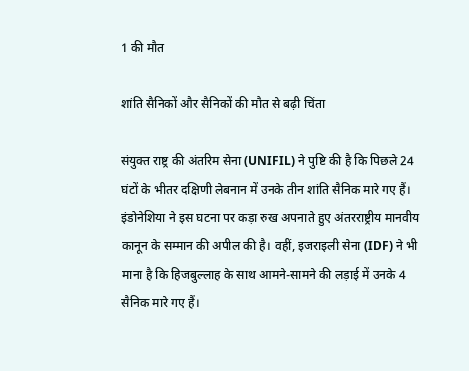1 की मौत

शांति सैनिकों और सैनिकों की मौत से बढ़ी चिंता

संयुक्त राष्ट्र की अंतरिम सेना (UNIFIL) ने पुष्टि की है कि पिछले 24 घंटों के भीतर दक्षिणी लेबनान में उनके तीन शांति सैनिक मारे गए हैं। इंडोनेशिया ने इस घटना पर कड़ा रुख अपनाते हुए अंतरराष्ट्रीय मानवीय कानून के सम्मान की अपील की है। वहीं, इजराइली सेना (IDF) ने भी माना है कि हिजबुल्लाह के साथ आमने-सामने की लड़ाई में उनके 4 सैनिक मारे गए हैं।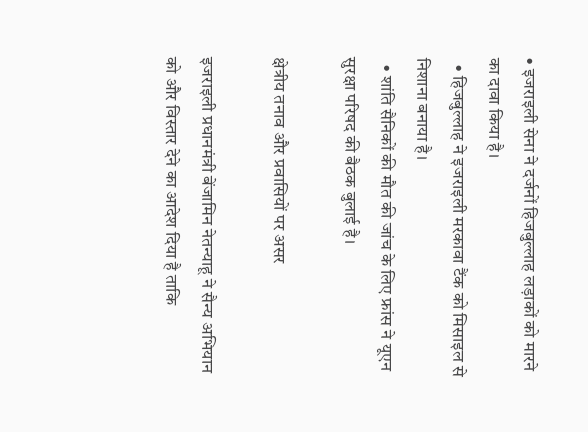• इजराइली सेना ने दर्जनों हिजबुल्लाह लड़ाकों को मारने का दावा किया है।
  • हिजबुल्लाह ने इजराइली मरकावा टैंक को मिसाइल से निशाना बनाया है।
  • शांति सैनिकों की मौत की जांच के लिए फ्रांस ने यूएन सुरक्षा परिषद की बैठक बुलाई है।

क्षेत्रीय तनाव और प्रवासियों पर असर

इजराइली प्रधानमंत्री बेंजामिन नेतन्याहू ने सैन्य अभियान को और विस्तार देने का आदेश दिया है ताकि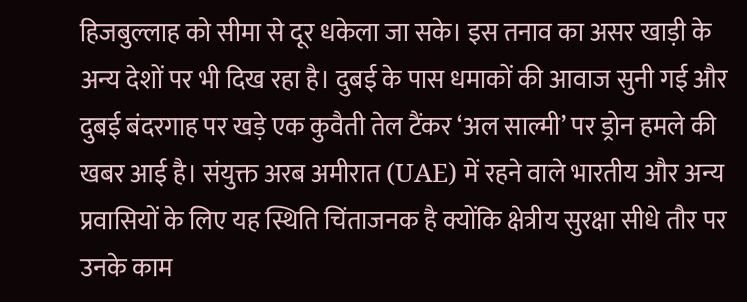हिजबुल्लाह को सीमा से दूर धकेला जा सके। इस तनाव का असर खाड़ी के अन्य देशों पर भी दिख रहा है। दुबई के पास धमाकों की आवाज सुनी गई और दुबई बंदरगाह पर खड़े एक कुवैती तेल टैंकर ‘अल साल्मी’ पर ड्रोन हमले की खबर आई है। संयुक्त अरब अमीरात (UAE) में रहने वाले भारतीय और अन्य प्रवासियों के लिए यह स्थिति चिंताजनक है क्योंकि क्षेत्रीय सुरक्षा सीधे तौर पर उनके काम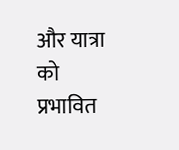और यात्रा को प्रभावित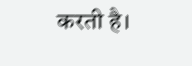करती है।